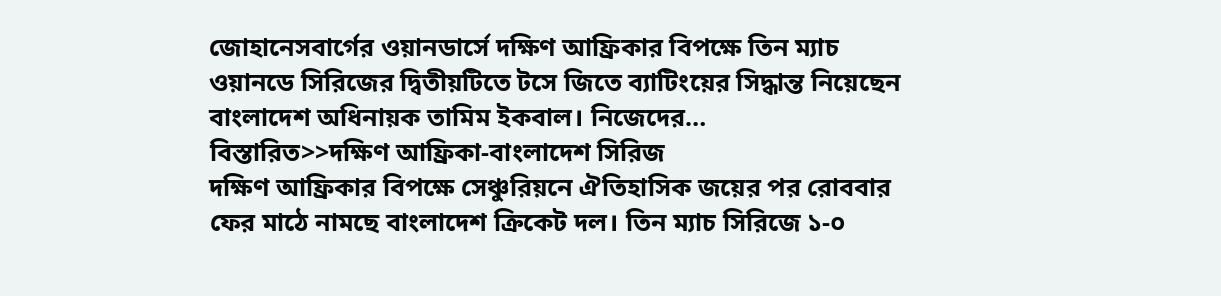জোহানেসবার্গের ওয়ানডার্সে দক্ষিণ আফ্রিকার বিপক্ষে তিন ম্যাচ ওয়ানডে সিরিজের দ্বিতীয়টিতে টসে জিতে ব্যাটিংয়ের সিদ্ধান্ত নিয়েছেন বাংলাদেশ অধিনায়ক তামিম ইকবাল। নিজেদের…
বিস্তারিত>>দক্ষিণ আফ্রিকা-বাংলাদেশ সিরিজ
দক্ষিণ আফ্রিকার বিপক্ষে সেঞ্চুরিয়নে ঐতিহাসিক জয়ের পর রোববার ফের মাঠে নামছে বাংলাদেশ ক্রিকেট দল। তিন ম্যাচ সিরিজে ১-০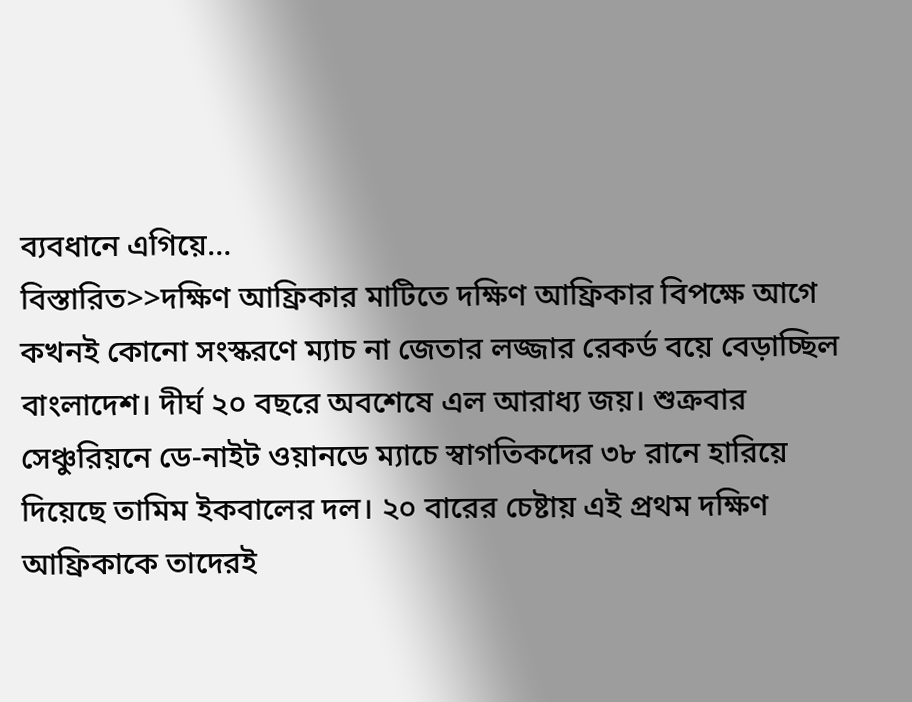ব্যবধানে এগিয়ে…
বিস্তারিত>>দক্ষিণ আফ্রিকার মাটিতে দক্ষিণ আফ্রিকার বিপক্ষে আগে কখনই কোনো সংস্করণে ম্যাচ না জেতার লজ্জার রেকর্ড বয়ে বেড়াচ্ছিল বাংলাদেশ। দীর্ঘ ২০ বছরে অবশেষে এল আরাধ্য জয়। শুক্রবার সেঞ্চুরিয়নে ডে-নাইট ওয়ানডে ম্যাচে স্বাগতিকদের ৩৮ রানে হারিয়ে দিয়েছে তামিম ইকবালের দল। ২০ বারের চেষ্টায় এই প্রথম দক্ষিণ আফ্রিকাকে তাদেরই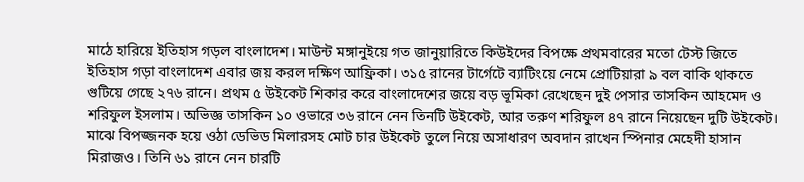মাঠে হারিয়ে ইতিহাস গড়ল বাংলাদেশ। মাউন্ট মঙ্গানুইয়ে গত জানুয়ারিতে কিউইদের বিপক্ষে প্রথমবারের মতো টেস্ট জিতে ইতিহাস গড়া বাংলাদেশ এবার জয় করল দক্ষিণ আফ্রিকা। ৩১৫ রানের টার্গেটে ব্যাটিংয়ে নেমে প্রোটিয়ারা ৯ বল বাকি থাকতে গুটিয়ে গেছে ২৭৬ রানে। প্রথম ৫ উইকেট শিকার করে বাংলাদেশের জয়ে বড় ভূমিকা রেখেছেন দুই পেসার তাসকিন আহমেদ ও শরিফুল ইসলাম। অভিজ্ঞ তাসকিন ১০ ওভারে ৩৬ রানে নেন তিনটি উইকেট, আর তরুণ শরিফুল ৪৭ রানে নিয়েছেন দুটি উইকেট। মাঝে বিপজ্জনক হয়ে ওঠা ডেভিড মিলারসহ মোট চার উইকেট তুলে নিয়ে অসাধারণ অবদান রাখেন স্পিনার মেহেদী হাসান মিরাজও। তিনি ৬১ রানে নেন চারটি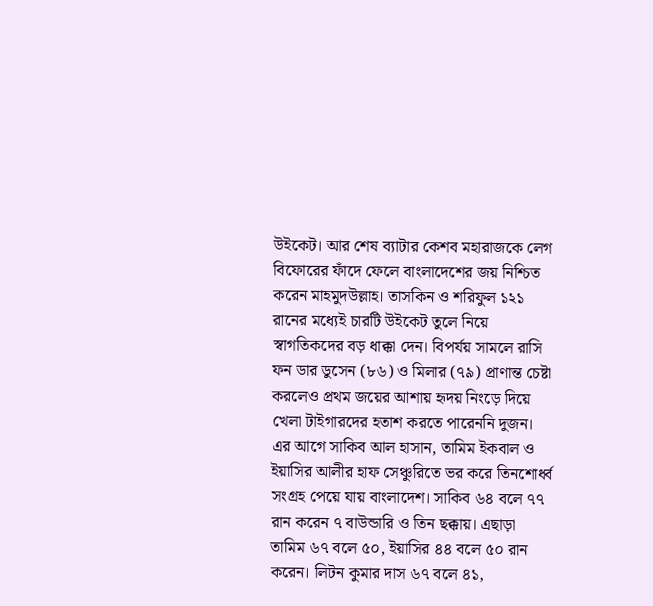উইকেট। আর শেষ ব্যাটার কেশব মহারাজকে লেগ বিফোরের ফাঁদে ফেলে বাংলাদেশের জয় নিশ্চিত করেন মাহমুদউল্লাহ। তাসকিন ও শরিফুল ১২১ রানের মধ্যেই চারটি উইকেট তুলে নিয়ে স্বাগতিকদের বড় ধাক্কা দেন। বিপর্যয় সামলে রাসি ফন ডার ডুসেন (৮৬) ও মিলার (৭৯) প্রাণান্ত চেষ্টা করলেও প্রথম জয়ের আশায় হৃদয় নিংড়ে দিয়ে খেলা টাইগারদের হতাশ করতে পারেননি দুজন। এর আগে সাকিব আল হাসান, তামিম ইকবাল ও ইয়াসির আলীর হাফ সেঞ্চুরিতে ভর করে তিনশোর্ধ্ব সংগ্রহ পেয়ে যায় বাংলাদেশ। সাকিব ৬৪ বলে ৭৭ রান করেন ৭ বাউন্ডারি ও তিন ছক্কায়। এছাড়া তামিম ৬৭ বলে ৫০, ইয়াসির ৪৪ বলে ৫০ রান করেন। লিটন কুমার দাস ৬৭ বলে ৪১,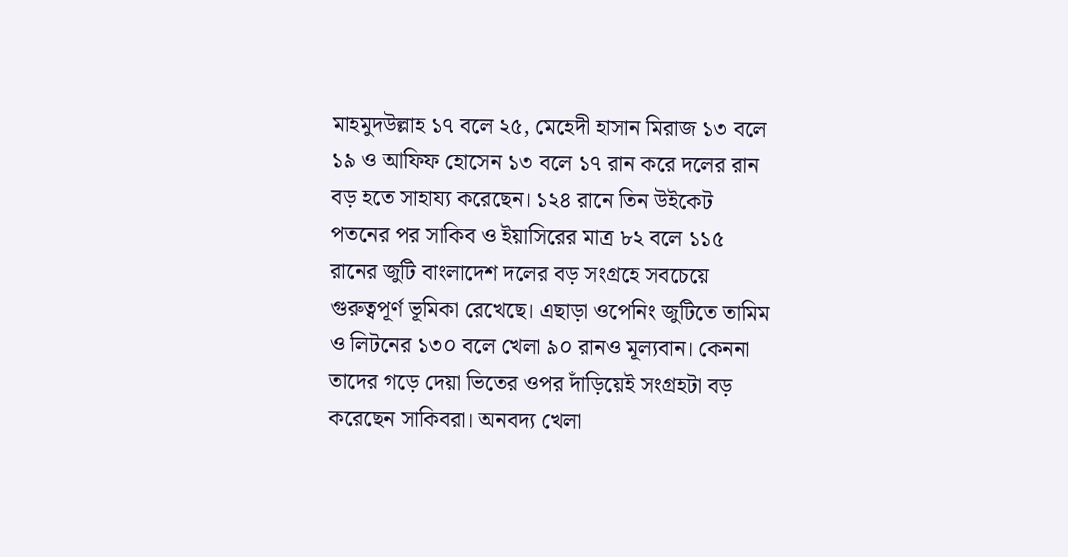মাহমুদউল্লাহ ১৭ বলে ২৫, মেহেদী হাসান মিরাজ ১৩ বলে ১৯ ও আফিফ হোসেন ১৩ বলে ১৭ রান করে দলের রান বড় হতে সাহায্য করেছেন। ১২৪ রানে তিন উইকেট পতনের পর সাকিব ও ইয়াসিরের মাত্র ৮২ বলে ১১৫ রানের জুটি বাংলাদেশ দলের বড় সংগ্রহে সবচেয়ে গুরুত্বপূর্ণ ভূমিকা রেখেছে। এছাড়া ওপেনিং জুটিতে তামিম ও লিটনের ১৩০ বলে খেলা ৯০ রানও মূল্যবান। কেননা তাদের গড়ে দেয়া ভিতের ওপর দাঁড়িয়েই সংগ্রহটা বড় করেছেন সাকিবরা। অনবদ্য খেলা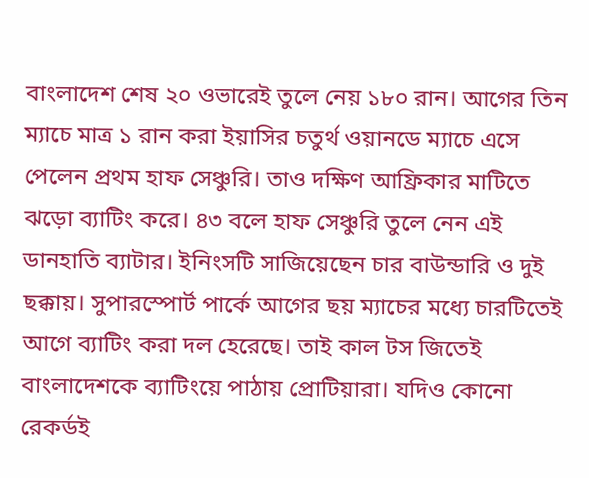বাংলাদেশ শেষ ২০ ওভারেই তুলে নেয় ১৮০ রান। আগের তিন ম্যাচে মাত্র ১ রান করা ইয়াসির চতুর্থ ওয়ানডে ম্যাচে এসে পেলেন প্রথম হাফ সেঞ্চুরি। তাও দক্ষিণ আফ্রিকার মাটিতে ঝড়ো ব্যাটিং করে। ৪৩ বলে হাফ সেঞ্চুরি তুলে নেন এই ডানহাতি ব্যাটার। ইনিংসটি সাজিয়েছেন চার বাউন্ডারি ও দুই ছক্কায়। সুপারস্পোর্ট পার্কে আগের ছয় ম্যাচের মধ্যে চারটিতেই আগে ব্যাটিং করা দল হেরেছে। তাই কাল টস জিতেই বাংলাদেশকে ব্যাটিংয়ে পাঠায় প্রোটিয়ারা। যদিও কোনো রেকর্ডই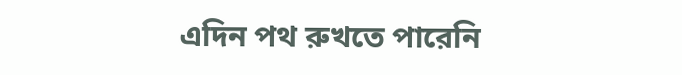এদিন পথ রুখতে পারেনি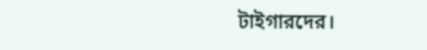টাইগারদের।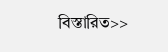বিস্তারিত>>